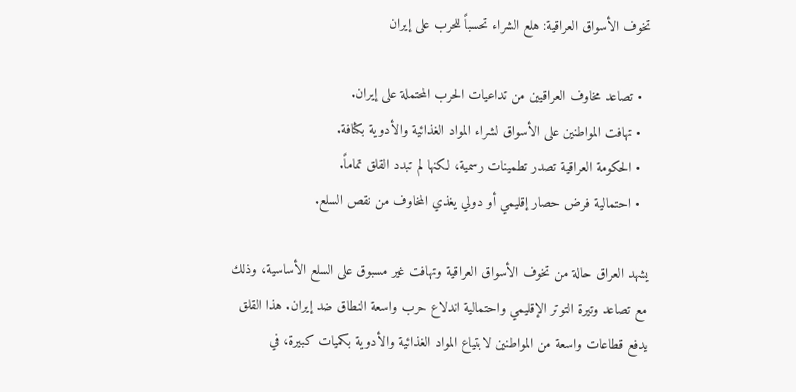تخوف الأسواق العراقية: هلع الشراء تحسباً للحرب على إيران

  • تصاعد مخاوف العراقيين من تداعيات الحرب المحتملة على إيران.
  • تهافت المواطنين على الأسواق لشراء المواد الغذائية والأدوية بكثافة.
  • الحكومة العراقية تصدر تطمينات رسمية، لكنها لم تبدد القلق تماماً.
  • احتمالية فرض حصار إقليمي أو دولي يغذي المخاوف من نقص السلع.

يشهد العراق حالة من تخوف الأسواق العراقية وتهافت غير مسبوق على السلع الأساسية، وذلك مع تصاعد وتيرة التوتر الإقليمي واحتمالية اندلاع حرب واسعة النطاق ضد إيران. هذا القلق يدفع قطاعات واسعة من المواطنين لابتياع المواد الغذائية والأدوية بكميات كبيرة، في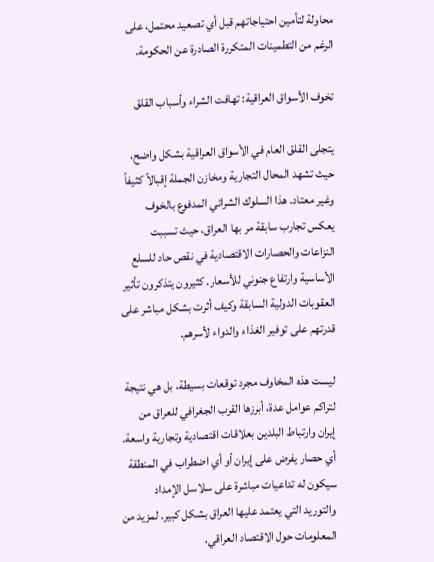محاولة لتأمين احتياجاتهم قبل أي تصعيد محتمل، على الرغم من التطمينات المتكررة الصادرة عن الحكومة.

تخوف الأسواق العراقية: تهافت الشراء وأسباب القلق

يتجلى القلق العام في الأسواق العراقية بشكل واضح، حيث تشهد المحال التجارية ومخازن الجملة إقبالاً كثيفاً وغير معتاد. هذا السلوك الشرائي المدفوع بالخوف يعكس تجارب سابقة مر بها العراق، حيث تسببت النزاعات والحصارات الاقتصادية في نقص حاد للسلع الأساسية وارتفاع جنوني للأسعار. كثيرون يتذكرون تأثير العقوبات الدولية السابقة وكيف أثرت بشكل مباشر على قدرتهم على توفير الغذاء والدواء لأسرهم.

ليست هذه المخاوف مجرد توقعات بسيطة، بل هي نتيجة لتراكم عوامل عدة، أبرزها القرب الجغرافي للعراق من إيران وارتباط البلدين بعلاقات اقتصادية وتجارية واسعة. أي حصار يفرض على إيران أو أي اضطراب في المنطقة سيكون له تداعيات مباشرة على سلاسل الإمداد والتوريد التي يعتمد عليها العراق بشكل كبير. لمزيد من المعلومات حول الاقتصاد العراقي،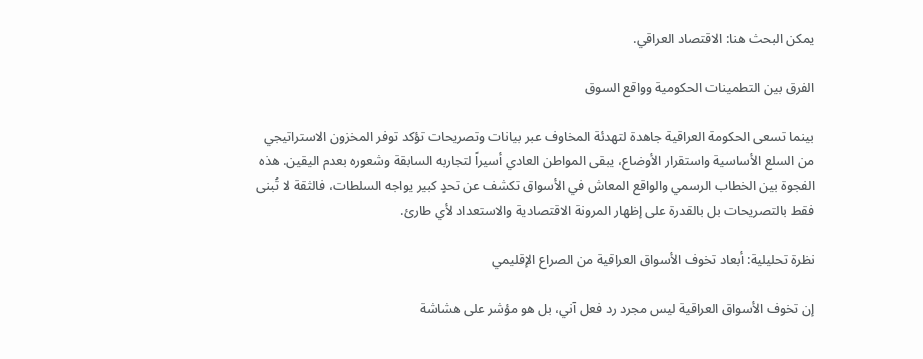يمكن البحث هنا: الاقتصاد العراقي.

الفرق بين التطمينات الحكومية وواقع السوق

بينما تسعى الحكومة العراقية جاهدة لتهدئة المخاوف عبر بيانات وتصريحات تؤكد توفر المخزون الاستراتيجي من السلع الأساسية واستقرار الأوضاع، يبقى المواطن العادي أسيراً لتجاربه السابقة وشعوره بعدم اليقين. هذه الفجوة بين الخطاب الرسمي والواقع المعاش في الأسواق تكشف عن تحدٍ كبير يواجه السلطات، فالثقة لا تُبنى فقط بالتصريحات بل بالقدرة على إظهار المرونة الاقتصادية والاستعداد لأي طارئ.

نظرة تحليلية: أبعاد تخوف الأسواق العراقية من الصراع الإقليمي

إن تخوف الأسواق العراقية ليس مجرد رد فعل آني، بل هو مؤشر على هشاشة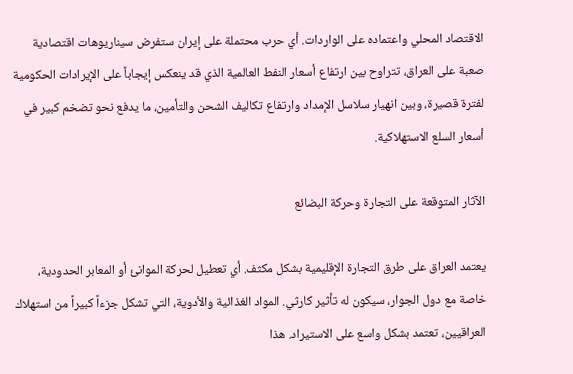الاقتصاد المحلي واعتماده على الواردات. أي حرب محتملة على إيران ستفرض سيناريوهات اقتصادية صعبة على العراق، تتراوح بين ارتفاع أسعار النفط العالمية الذي قد ينعكس إيجاباً على الإيرادات الحكومية لفترة قصيرة، وبين انهيار سلاسل الإمداد وارتفاع تكاليف الشحن والتأمين، ما يدفع نحو تضخم كبير في أسعار السلع الاستهلاكية.

الآثار المتوقعة على التجارة وحركة البضائع

يعتمد العراق على طرق التجارة الإقليمية بشكل مكثف. أي تعطيل لحركة الموانئ أو المعابر الحدودية، خاصة مع دول الجوار، سيكون له تأثير كارثي. المواد الغذائية والأدوية، التي تشكل جزءاً كبيراً من استهلاك العراقيين، تعتمد بشكل واسع على الاستيراد. هذا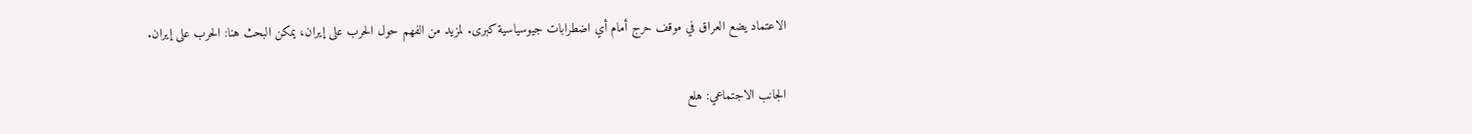الاعتماد يضع العراق في موقف حرج أمام أي اضطرابات جيوسياسية كبرى. لمزيد من الفهم حول الحرب على إيران، يمكن البحث هنا: الحرب على إيران.

الجانب الاجتماعي: هلع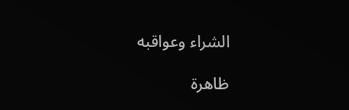الشراء وعواقبه

ظاهرة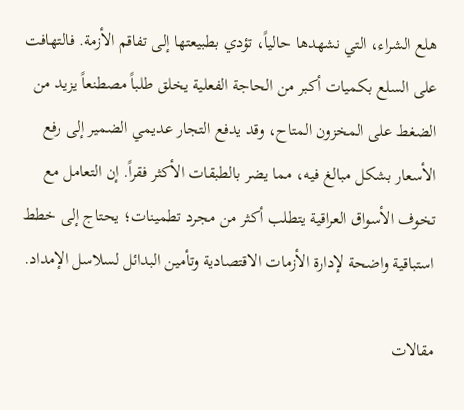هلع الشراء، التي نشهدها حالياً، تؤدي بطبيعتها إلى تفاقم الأزمة. فالتهافت على السلع بكميات أكبر من الحاجة الفعلية يخلق طلباً مصطنعاً يزيد من الضغط على المخزون المتاح، وقد يدفع التجار عديمي الضمير إلى رفع الأسعار بشكل مبالغ فيه، مما يضر بالطبقات الأكثر فقراً. إن التعامل مع تخوف الأسواق العراقية يتطلب أكثر من مجرد تطمينات؛ يحتاج إلى خطط استباقية واضحة لإدارة الأزمات الاقتصادية وتأمين البدائل لسلاسل الإمداد.

مقالات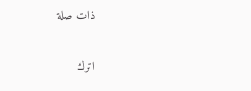ذات صلة

اترك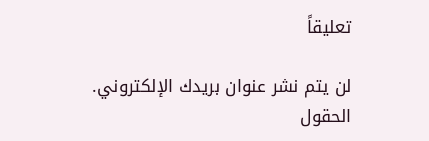تعليقاً

لن يتم نشر عنوان بريدك الإلكتروني. الحقول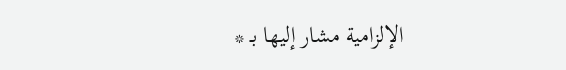الإلزامية مشار إليها بـ *